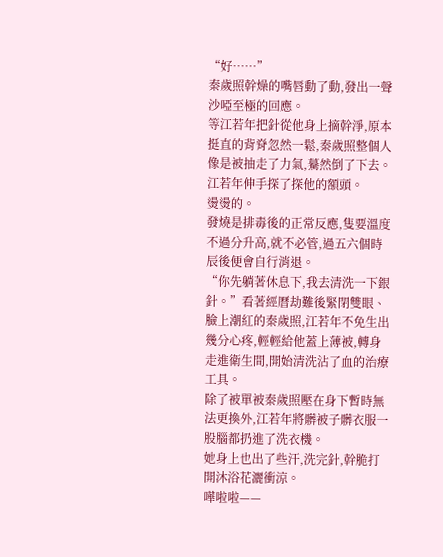“好……”
秦歲照幹燥的嘴唇動了動,發出一聲沙啞至極的回應。
等江若年把針從他身上摘幹淨,原本挺直的背脊忽然一鬆,秦歲照整個人像是被抽走了力氣,驀然倒了下去。
江若年伸手探了探他的額頭。
燙燙的。
發燒是排毒後的正常反應,隻要溫度不過分升高,就不必管,過五六個時辰後便會自行消退。
“你先躺著休息下,我去清洗一下銀針。”看著經曆劫難後緊閉雙眼、臉上潮紅的秦歲照,江若年不免生出幾分心疼,輕輕給他蓋上薄被,轉身走進衛生間,開始清洗沾了血的治療工具。
除了被單被秦歲照壓在身下暫時無法更換外,江若年將髒被子髒衣服一股腦都扔進了洗衣機。
她身上也出了些汗,洗完針,幹脆打開沐浴花灑衝涼。
嘩啦啦——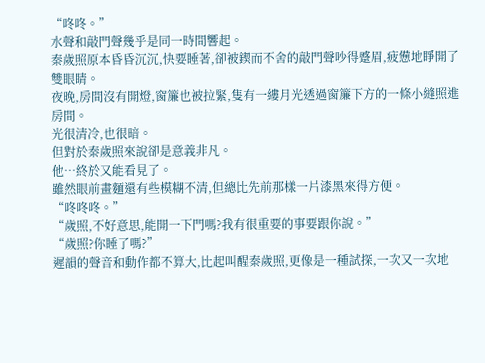“咚咚。”
水聲和敲門聲幾乎是同一時間響起。
秦歲照原本昏昏沉沉,快要睡著,卻被鍥而不舍的敲門聲吵得蹙眉,疲憊地睜開了雙眼睛。
夜晚,房間沒有開燈,窗簾也被拉緊,隻有一縷月光透過窗簾下方的一條小縫照進房間。
光很清冷,也很暗。
但對於秦歲照來說卻是意義非凡。
他…終於又能看見了。
雖然眼前畫麵還有些模糊不清,但總比先前那樣一片漆黑來得方便。
“咚咚咚。”
“歲照,不好意思,能開一下門嗎?我有很重要的事要跟你說。”
“歲照?你睡了嗎?”
遲韻的聲音和動作都不算大,比起叫醒秦歲照,更像是一種試探,一次又一次地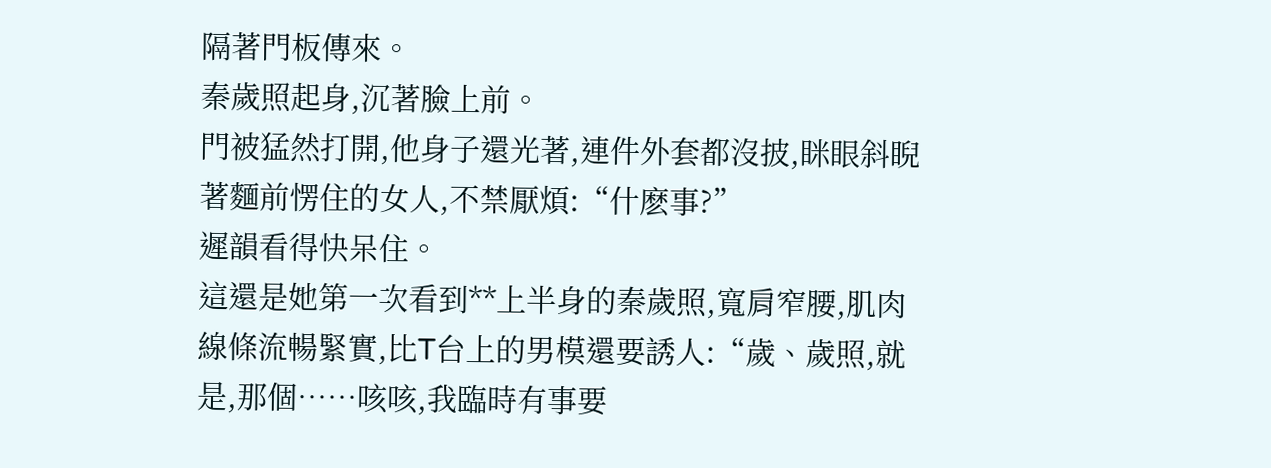隔著門板傳來。
秦歲照起身,沉著臉上前。
門被猛然打開,他身子還光著,連件外套都沒披,眯眼斜睨著麵前愣住的女人,不禁厭煩:“什麽事?”
遲韻看得快呆住。
這還是她第一次看到**上半身的秦歲照,寬肩窄腰,肌肉線條流暢緊實,比T台上的男模還要誘人:“歲、歲照,就是,那個……咳咳,我臨時有事要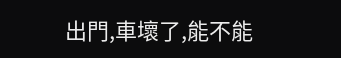出門,車壞了,能不能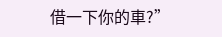借一下你的車?”